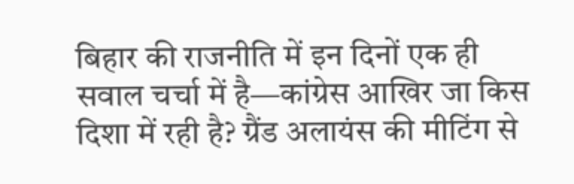बिहार की राजनीति में इन दिनों एक ही सवाल चर्चा में है—कांग्रेस आखिर जा किस दिशा में रही है? ग्रैंड अलायंस की मीटिंग से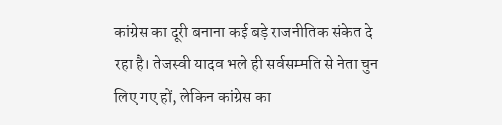कांग्रेस का दूरी बनाना कई बड़े राजनीतिक संकेत दे रहा है। तेजस्वी यादव भले ही सर्वसम्मति से नेता चुन लिए गए हों, लेकिन कांग्रेस का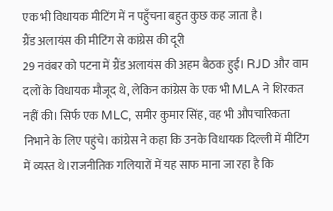एक भी विधायक मीटिंग में न पहुँचना बहुत कुछ कह जाता है।
ग्रैंड अलायंस की मीटिंग से कांग्रेस की दूरी
29 नवंबर को पटना में ग्रैंड अलायंस की अहम बैठक हुई। RJD और वाम दलों के विधायक मौजूद थे, लेकिन कांग्रेस के एक भी MLA ने शिरकत नहीं की। सिर्फ एक MLC, समीर कुमार सिंह, वह भी औपचारिकता निभाने के लिए पहुंचे। कांग्रेस ने कहा कि उनके विधायक दिल्ली में मीटिंग में व्यस्त थे।राजनीतिक गलियारों में यह साफ माना जा रहा है कि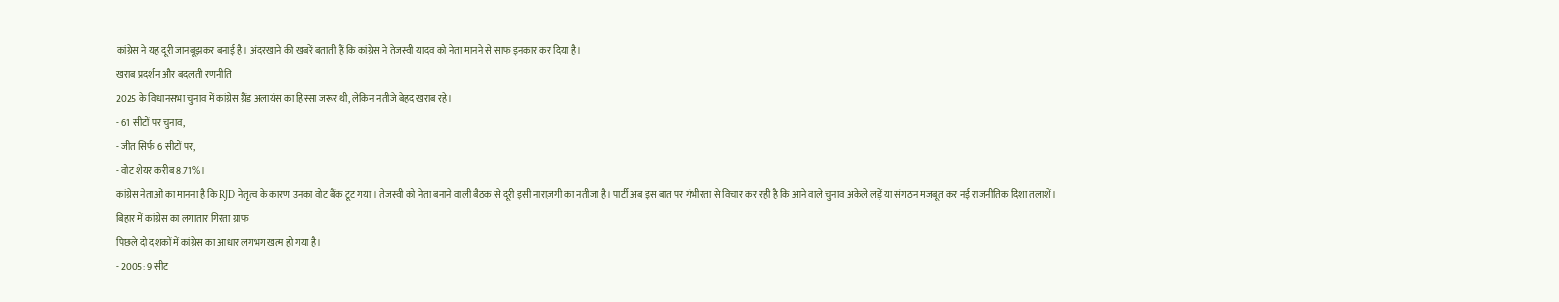कांग्रेस ने यह दूरी जानबूझकर बनाई है। अंदरखाने की खबरें बताती हैं कि कांग्रेस ने तेजस्वी यादव को नेता मानने से साफ इनकार कर दिया है।
खराब प्रदर्शन और बदलती रणनीति
2025 के विधानसभा चुनाव में कांग्रेस ग्रैंड अलायंस का हिस्सा जरूर थी, लेकिन नतीजे बेहद खराब रहे।
- 61 सीटों पर चुनाव,
- जीत सिर्फ 6 सीटों पर,
- वोट शेयर करीब 8.71%।
कांग्रेस नेताओं का मानना है कि RJD नेतृत्व के कारण उनका वोट बैंक टूट गया। तेजस्वी को नेता बनाने वाली बैठक से दूरी इसी नाराज़गी का नतीजा है। पार्टी अब इस बात पर गंभीरता से विचार कर रही है कि आने वाले चुनाव अकेले लड़ें या संगठन मजबूत कर नई राजनीतिक दिशा तलाशें।
बिहार में कांग्रेस का लगातार गिरता ग्राफ
पिछले दो दशकों में कांग्रेस का आधार लगभग खत्म हो गया है।
- 2005: 9 सीट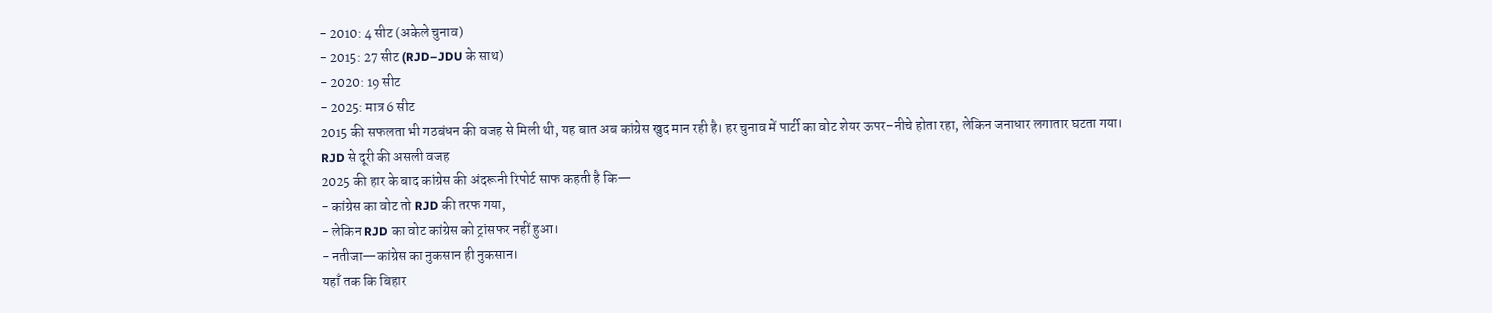- 2010: 4 सीट (अकेले चुनाव)
- 2015: 27 सीट (RJD–JDU के साथ)
- 2020: 19 सीट
- 2025: मात्र 6 सीट
2015 की सफलता भी गठबंधन की वजह से मिली थी, यह बात अब कांग्रेस खुद मान रही है। हर चुनाव में पार्टी का वोट शेयर ऊपर–नीचे होता रहा, लेकिन जनाधार लगातार घटता गया।
RJD से दूरी की असली वजह
2025 की हार के बाद कांग्रेस की अंदरूनी रिपोर्ट साफ कहती है कि—
- कांग्रेस का वोट तो RJD की तरफ गया,
- लेकिन RJD का वोट कांग्रेस को ट्रांसफर नहीं हुआ।
- नतीजा—कांग्रेस का नुकसान ही नुकसान।
यहाँ तक कि बिहार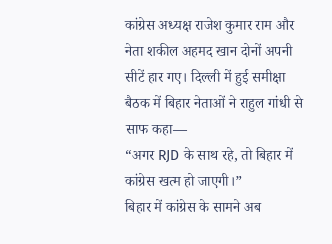कांग्रेस अध्यक्ष राजेश कुमार राम और नेता शकील अहमद खान दोनों अपनी सीटें हार गए। दिल्ली में हुई समीक्षा बैठक में बिहार नेताओं ने राहुल गांधी से साफ कहा—
“अगर RJD के साथ रहे, तो बिहार में कांग्रेस खत्म हो जाएगी।”
बिहार में कांग्रेस के सामने अब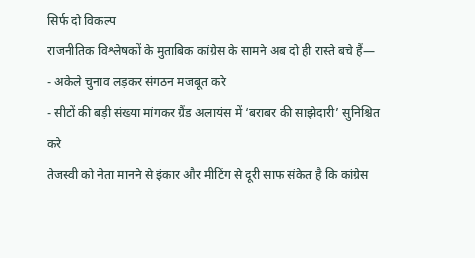सिर्फ दो विकल्प
राजनीतिक विश्लेषकों के मुताबिक कांग्रेस के सामने अब दो ही रास्ते बचे हैं—
- अकेले चुनाव लड़कर संगठन मजबूत करे
- सीटों की बड़ी संख्या मांगकर ग्रैंड अलायंस में ‘बराबर की साझेदारी’ सुनिश्चित करे
तेजस्वी को नेता मानने से इंकार और मीटिंग से दूरी साफ संकेत है कि कांग्रेस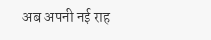अब अपनी नई राह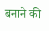बनाने की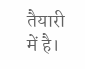तैयारी में है।